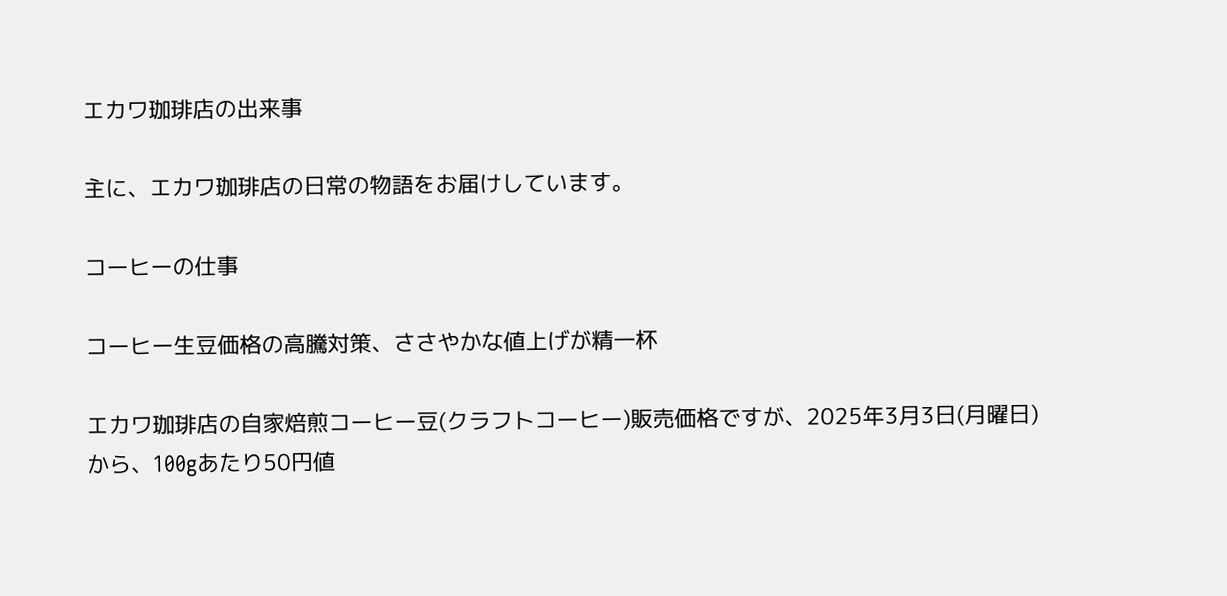エカワ珈琲店の出来事

主に、エカワ珈琲店の日常の物語をお届けしています。

コーヒーの仕事

コーヒー生豆価格の高騰対策、ささやかな値上げが精一杯

エカワ珈琲店の自家焙煎コーヒー豆(クラフトコーヒー)販売価格ですが、2025年3月3日(月曜日)から、100gあたり50円値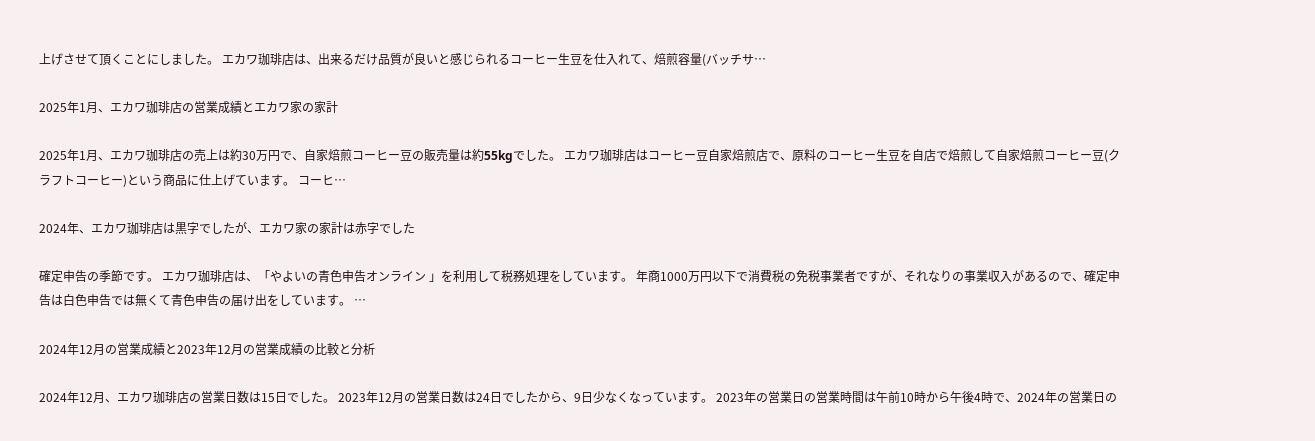上げさせて頂くことにしました。 エカワ珈琲店は、出来るだけ品質が良いと感じられるコーヒー生豆を仕入れて、焙煎容量(バッチサ…

2025年1月、エカワ珈琲店の営業成績とエカワ家の家計

2025年1月、エカワ珈琲店の売上は約30万円で、自家焙煎コーヒー豆の販売量は約55kgでした。 エカワ珈琲店はコーヒー豆自家焙煎店で、原料のコーヒー生豆を自店で焙煎して自家焙煎コーヒー豆(クラフトコーヒー)という商品に仕上げています。 コーヒ…

2024年、エカワ珈琲店は黒字でしたが、エカワ家の家計は赤字でした

確定申告の季節です。 エカワ珈琲店は、「やよいの青色申告オンライン 」を利用して税務処理をしています。 年商1000万円以下で消費税の免税事業者ですが、それなりの事業収入があるので、確定申告は白色申告では無くて青色申告の届け出をしています。 …

2024年12月の営業成績と2023年12月の営業成績の比較と分析

2024年12月、エカワ珈琲店の営業日数は15日でした。 2023年12月の営業日数は24日でしたから、9日少なくなっています。 2023年の営業日の営業時間は午前10時から午後4時で、2024年の営業日の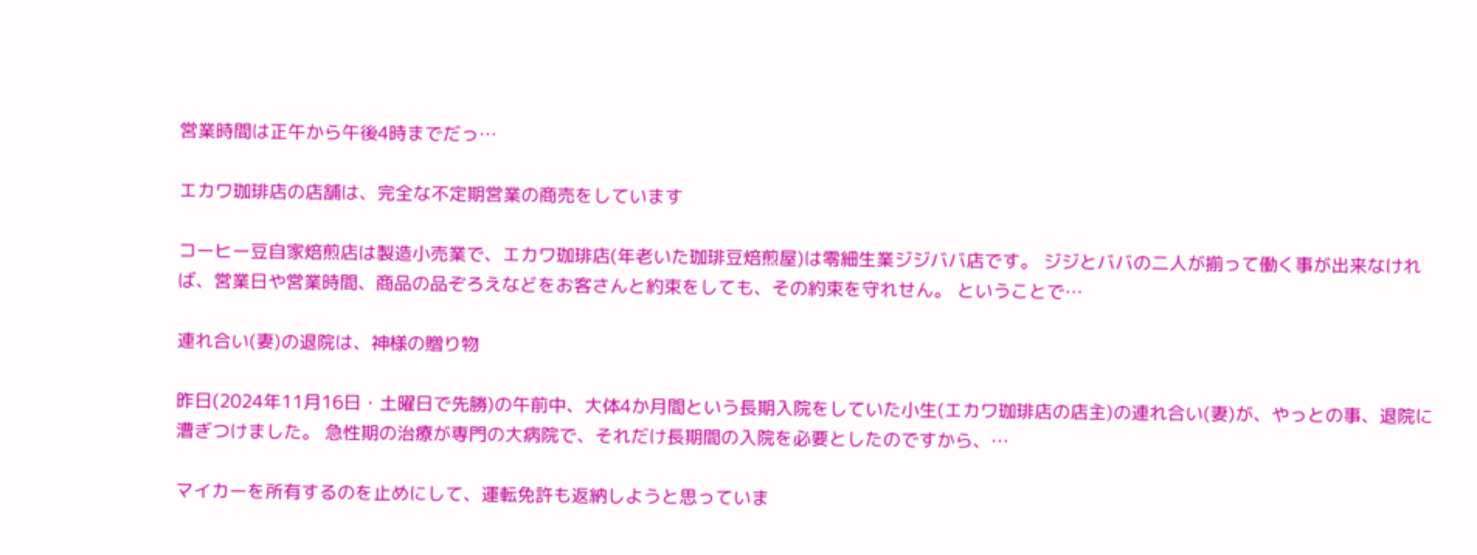営業時間は正午から午後4時までだっ…

エカワ珈琲店の店舗は、完全な不定期営業の商売をしています

コーヒー豆自家焙煎店は製造小売業で、エカワ珈琲店(年老いた珈琲豆焙煎屋)は零細生業ジジババ店です。 ジジとババの二人が揃って働く事が出来なければ、営業日や営業時間、商品の品ぞろえなどをお客さんと約束をしても、その約束を守れせん。 ということで…

連れ合い(妻)の退院は、神様の贈り物

昨日(2024年11月16日・土曜日で先勝)の午前中、大体4か月間という長期入院をしていた小生(エカワ珈琲店の店主)の連れ合い(妻)が、やっとの事、退院に漕ぎつけました。 急性期の治療が専門の大病院で、それだけ長期間の入院を必要としたのですから、…

マイカーを所有するのを止めにして、運転免許も返納しようと思っていま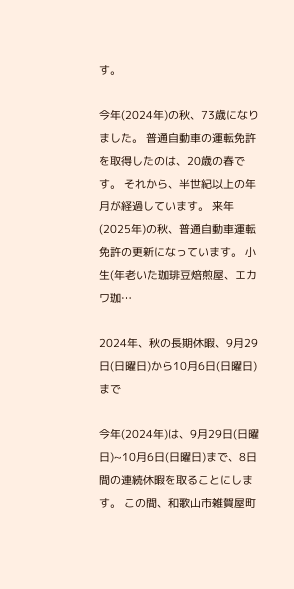す。

今年(2024年)の秋、73歳になりました。 普通自動車の運転免許を取得したのは、20歳の春です。 それから、半世紀以上の年月が経過しています。 来年(2025年)の秋、普通自動車運転免許の更新になっています。 小生(年老いた珈琲豆焙煎屋、エカワ珈…

2024年、秋の長期休暇、9月29日(日曜日)から10月6日(日曜日)まで

今年(2024年)は、9月29日(日曜日)~10月6日(日曜日)まで、8日間の連続休暇を取ることにします。 この間、和歌山市雑賀屋町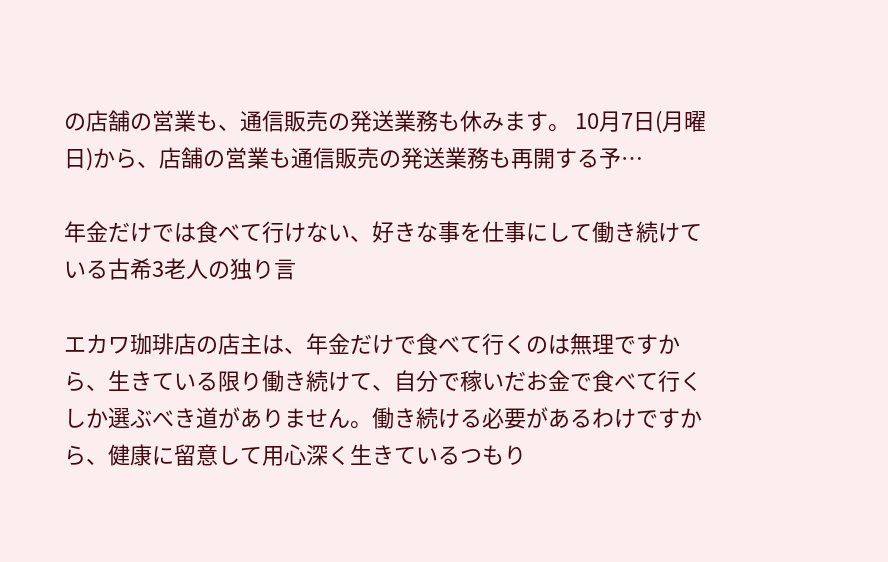の店舗の営業も、通信販売の発送業務も休みます。 10月7日(月曜日)から、店舗の営業も通信販売の発送業務も再開する予…

年金だけでは食べて行けない、好きな事を仕事にして働き続けている古希3老人の独り言

エカワ珈琲店の店主は、年金だけで食べて行くのは無理ですから、生きている限り働き続けて、自分で稼いだお金で食べて行くしか選ぶべき道がありません。働き続ける必要があるわけですから、健康に留意して用心深く生きているつもり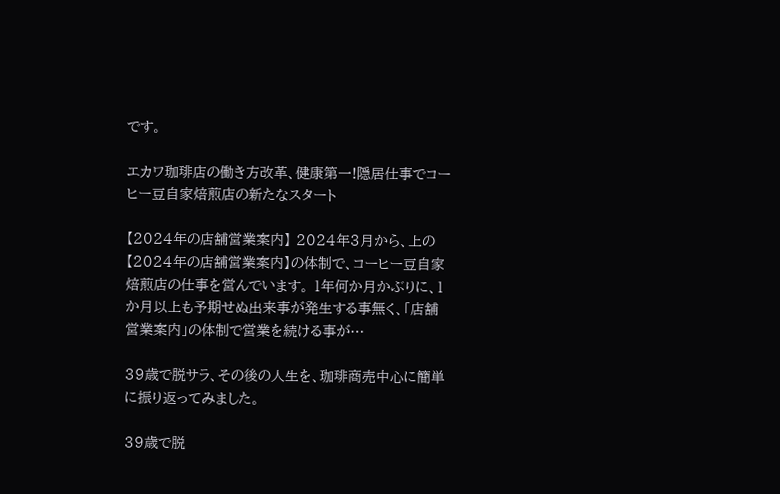です。

エカワ珈琲店の働き方改革、健康第一!隠居仕事でコーヒー豆自家焙煎店の新たなスタート

【2024年の店舗営業案内】 2024年3月から、上の【2024年の店舗営業案内】の体制で、コーヒー豆自家焙煎店の仕事を営んでいます。 1年何か月かぶりに、1か月以上も予期せぬ出来事が発生する事無く、「店舗営業案内」の体制で営業を続ける事が…

39歳で脱サラ、その後の人生を、珈琲商売中心に簡単に振り返ってみました。

39歳で脱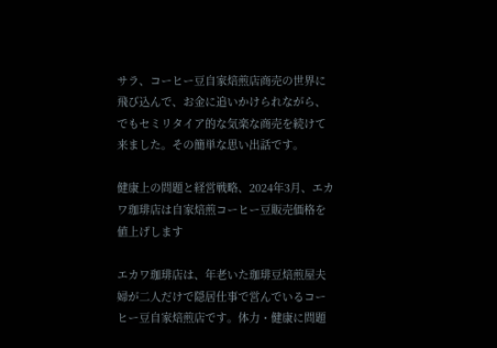サラ、コーヒー豆自家焙煎店商売の世界に飛び込んで、お金に追いかけられながら、でもセミリタイア的な気楽な商売を続けて来ました。その簡単な思い出話です。

健康上の問題と経営戦略、2024年3月、エカワ珈琲店は自家焙煎コーヒー豆販売価格を値上げします

エカワ珈琲店は、年老いた珈琲豆焙煎屋夫婦が二人だけで隠居仕事で営んでいるコーヒー豆自家焙煎店です。体力・健康に問題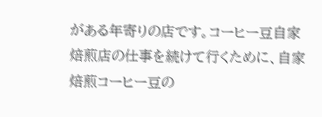がある年寄りの店です。コーヒー豆自家焙煎店の仕事を続けて行くために、自家焙煎コーヒー豆の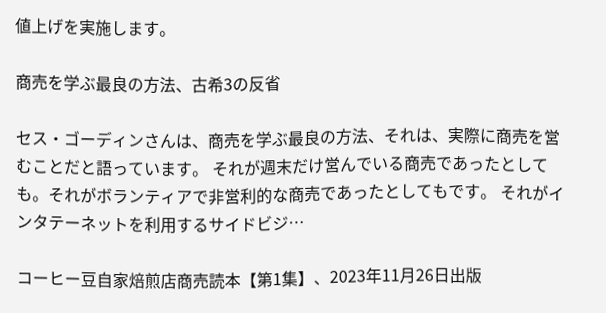値上げを実施します。

商売を学ぶ最良の方法、古希3の反省

セス・ゴーディンさんは、商売を学ぶ最良の方法、それは、実際に商売を営むことだと語っています。 それが週末だけ営んでいる商売であったとしても。それがボランティアで非営利的な商売であったとしてもです。 それがインタテーネットを利用するサイドビジ…

コーヒー豆自家焙煎店商売読本【第1集】、2023年11月26日出版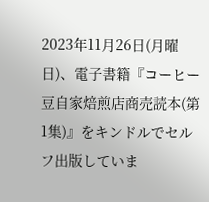2023年11月26日(月曜日)、電子書籍『コーヒー豆自家焙煎店商売読本(第1集)』をキンドルでセルフ出版していま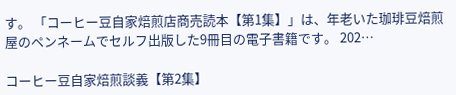す。 「コーヒー豆自家焙煎店商売読本【第1集】」は、年老いた珈琲豆焙煎屋のペンネームでセルフ出版した9冊目の電子書籍です。 202…

コーヒー豆自家焙煎談義【第2集】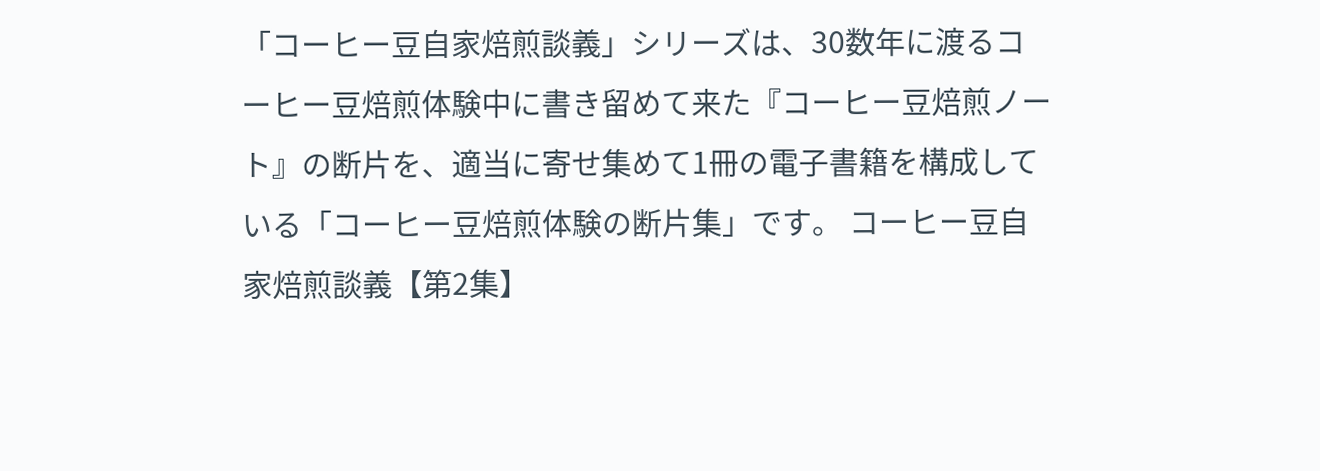「コーヒー豆自家焙煎談義」シリーズは、30数年に渡るコーヒー豆焙煎体験中に書き留めて来た『コーヒー豆焙煎ノート』の断片を、適当に寄せ集めて1冊の電子書籍を構成している「コーヒー豆焙煎体験の断片集」です。 コーヒー豆自家焙煎談義【第2集】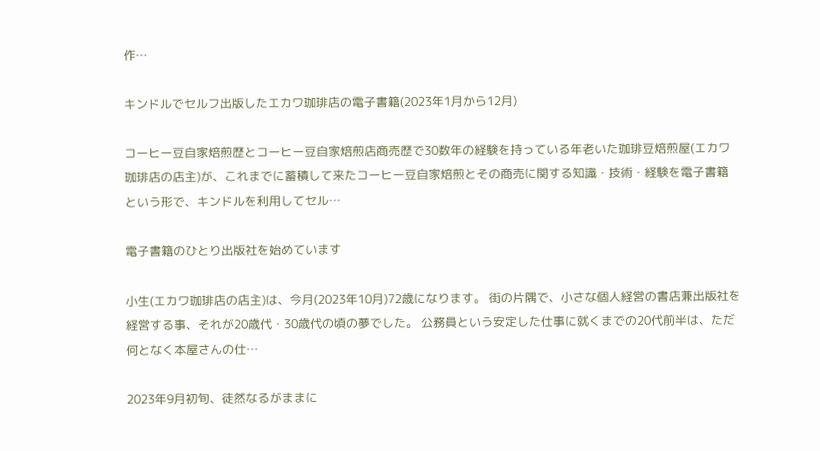作…

キンドルでセルフ出版したエカワ珈琲店の電子書籍(2023年1月から12月)

コーヒー豆自家焙煎歴とコーヒー豆自家焙煎店商売歴で30数年の経験を持っている年老いた珈琲豆焙煎屋(エカワ珈琲店の店主)が、これまでに蓄積して来たコーヒー豆自家焙煎とその商売に関する知識・技術・経験を電子書籍という形で、キンドルを利用してセル…

電子書籍のひとり出版社を始めています

小生(エカワ珈琲店の店主)は、今月(2023年10月)72歳になります。 街の片隅で、小さな個人経営の書店兼出版社を経営する事、それが20歳代・30歳代の頃の夢でした。 公務員という安定した仕事に就くまでの20代前半は、ただ何となく本屋さんの仕…

2023年9月初旬、徒然なるがままに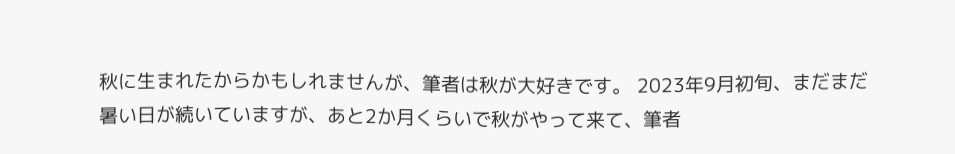秋に生まれたからかもしれませんが、筆者は秋が大好きです。 2023年9月初旬、まだまだ暑い日が続いていますが、あと2か月くらいで秋がやって来て、筆者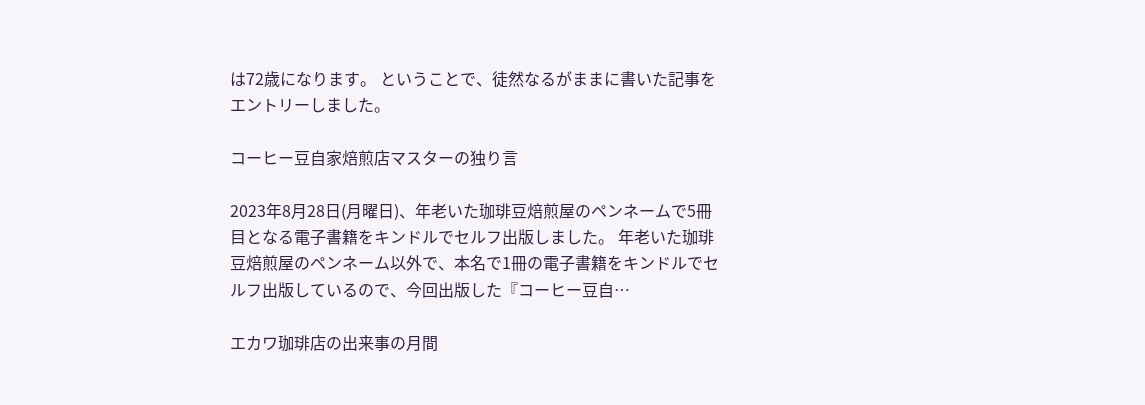は72歳になります。 ということで、徒然なるがままに書いた記事をエントリーしました。

コーヒー豆自家焙煎店マスターの独り言

2023年8月28日(月曜日)、年老いた珈琲豆焙煎屋のペンネームで5冊目となる電子書籍をキンドルでセルフ出版しました。 年老いた珈琲豆焙煎屋のペンネーム以外で、本名で1冊の電子書籍をキンドルでセルフ出版しているので、今回出版した『コーヒー豆自…

エカワ珈琲店の出来事の月間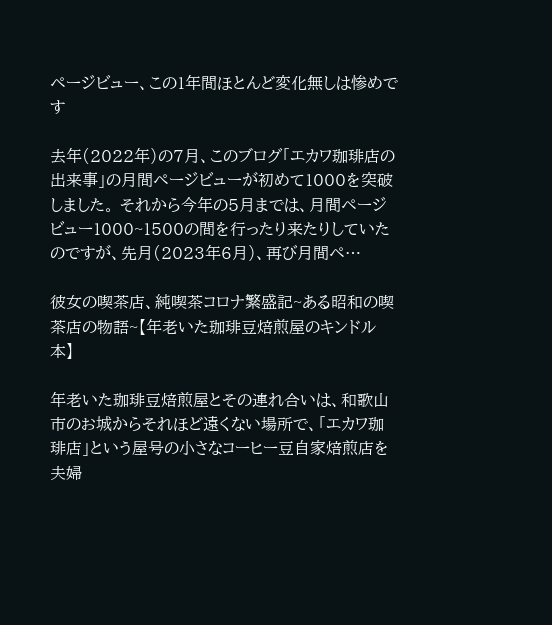ページビュー、この1年間ほとんど変化無しは惨めです

去年(2022年)の7月、このブログ「エカワ珈琲店の出来事」の月間ページビューが初めて1000を突破しました。 それから今年の5月までは、月間ページビュー1000~1500の間を行ったり来たりしていたのですが、先月(2023年6月)、再び月間ペ…

彼女の喫茶店、純喫茶コロナ繁盛記~ある昭和の喫茶店の物語~【年老いた珈琲豆焙煎屋のキンドル本】

年老いた珈琲豆焙煎屋とその連れ合いは、和歌山市のお城からそれほど遠くない場所で、「エカワ珈琲店」という屋号の小さなコーヒー豆自家焙煎店を夫婦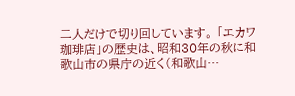二人だけで切り回しています。 「エカワ珈琲店」の歴史は、昭和30年の秋に和歌山市の県庁の近く(和歌山…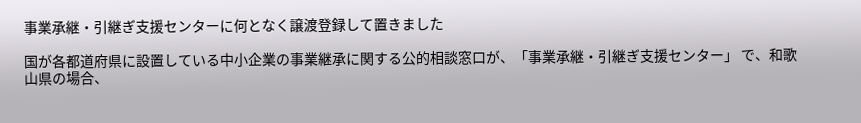事業承継・引継ぎ支援センターに何となく譲渡登録して置きました

国が各都道府県に設置している中小企業の事業継承に関する公的相談窓口が、「事業承継・引継ぎ支援センター」 で、和歌山県の場合、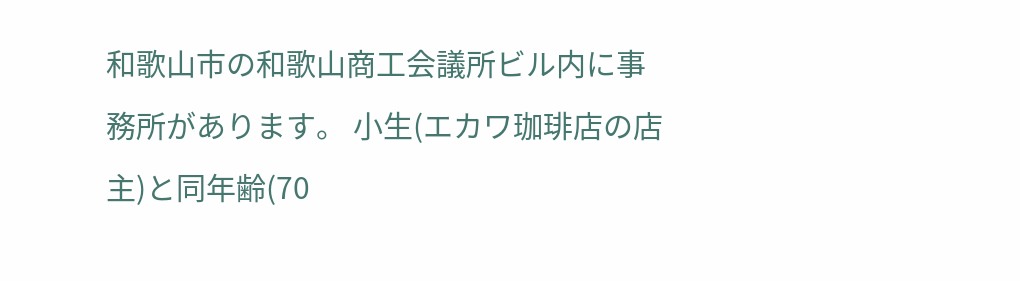和歌山市の和歌山商工会議所ビル内に事務所があります。 小生(エカワ珈琲店の店主)と同年齢(70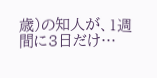歳)の知人が、1週間に3日だけ…